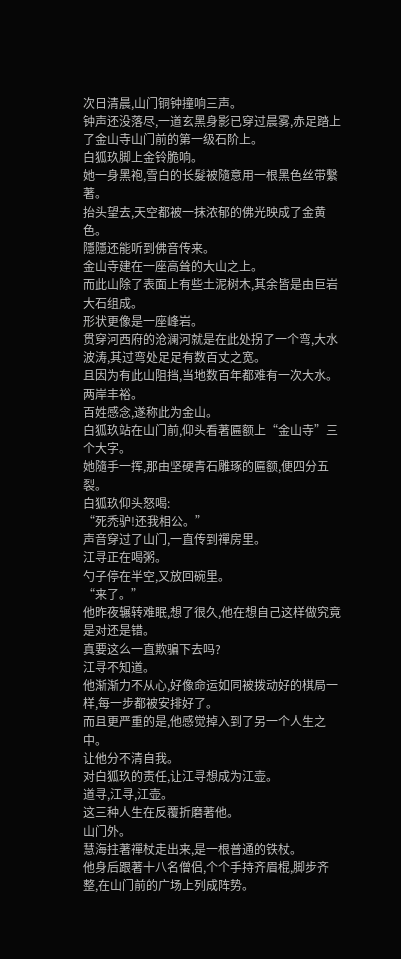次日清晨,山门铜钟撞响三声。
钟声还没落尽,一道玄黑身影已穿过晨雾,赤足踏上了金山寺山门前的第一级石阶上。
白狐玖脚上金铃脆响。
她一身黑袍,雪白的长髮被隨意用一根黑色丝带繫著。
抬头望去,天空都被一抹浓郁的佛光映成了金黄色。
隱隱还能听到佛音传来。
金山寺建在一座高耸的大山之上。
而此山除了表面上有些土泥树木,其余皆是由巨岩大石组成。
形状更像是一座峰岩。
贯穿河西府的沧澜河就是在此处拐了一个弯,大水波涛,其过弯处足足有数百丈之宽。
且因为有此山阻挡,当地数百年都难有一次大水。
两岸丰裕。
百姓感念,遂称此为金山。
白狐玖站在山门前,仰头看著匾额上“金山寺”三个大字。
她隨手一挥,那由坚硬青石雕琢的匾额,便四分五裂。
白狐玖仰头怒喝:
“死禿驴!还我相公。”
声音穿过了山门,一直传到禪房里。
江寻正在喝粥。
勺子停在半空,又放回碗里。
“来了。”
他昨夜辗转难眠,想了很久,他在想自己这样做究竟是对还是错。
真要这么一直欺骗下去吗?
江寻不知道。
他渐渐力不从心,好像命运如同被拨动好的棋局一样,每一步都被安排好了。
而且更严重的是,他感觉掉入到了另一个人生之中。
让他分不清自我。
对白狐玖的责任,让江寻想成为江壶。
道寻,江寻,江壶。
这三种人生在反覆折磨著他。
山门外。
慧海拄著禪杖走出来,是一根普通的铁杖。
他身后跟著十八名僧侣,个个手持齐眉棍,脚步齐整,在山门前的广场上列成阵势。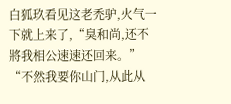白狐玖看见这老禿驴,火气一下就上来了,“臭和尚,还不將我相公速速还回来。”
“不然我要你山门,从此从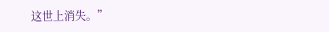这世上消失。”